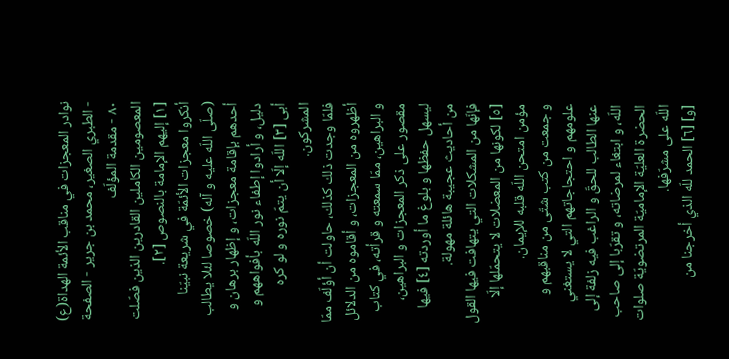نوادر المعجزات في مناقب الأئمة الهداة(ع) - الطبري الصغير، محمد بن جرير - الصفحة ٨٠ - مقدمة المؤلّف
المعصومين الكاملين القادرين الذين فصّلت [١] إليهم الإمامة بالنصوص [٢].
أنكروا معجزات الأئمّة في شريعة نبيّنا (صلّى اللّه عليه و آله) خصوصا لئلا يطالب أحدهم بإقامة معجزات، و إظهار برهان و دليل، و أرادوا إطفاء نور اللّه بأفواههم و أبى [٣] اللّه إلّا أن يتمّ نوره و لو كره المشركون.
فلمّا وجدت ذلك كذلك، حاولت أن أؤلّف ممّا أظهروه من المعجزات، و أقاموه من الدلائل و البراهين، ممّا سمعته و قرأته، في كتاب مقصور على ذكر المعجزات و البراهين، ليسهل حفظها و بلوغ ما أوردته [٤] فيها من أحاديث عجيبة هائلة مهولة.
فإنّها من المشكلات التي يتهافت فيها القول [٥] لكونها من المعضلات لا يتحمّلها إلّا مؤمن امتحن اللّه قلبه للإيمان.
و جمعت من كتب شتّى من مناقبهم و علومهم و احتجاجاتهم التي لا يستغني عنها الطالب للحقّ و الراغب فيه زلفة إلى اللّه، و ابتغاء لمرضاته، و تقرّبا إلى صاحب الحضرة العليّة الإماميّة المرتضويّة صلوات اللّه على مشرّفها.
[و] [٦] الحمد للّه الذي أخرجنا من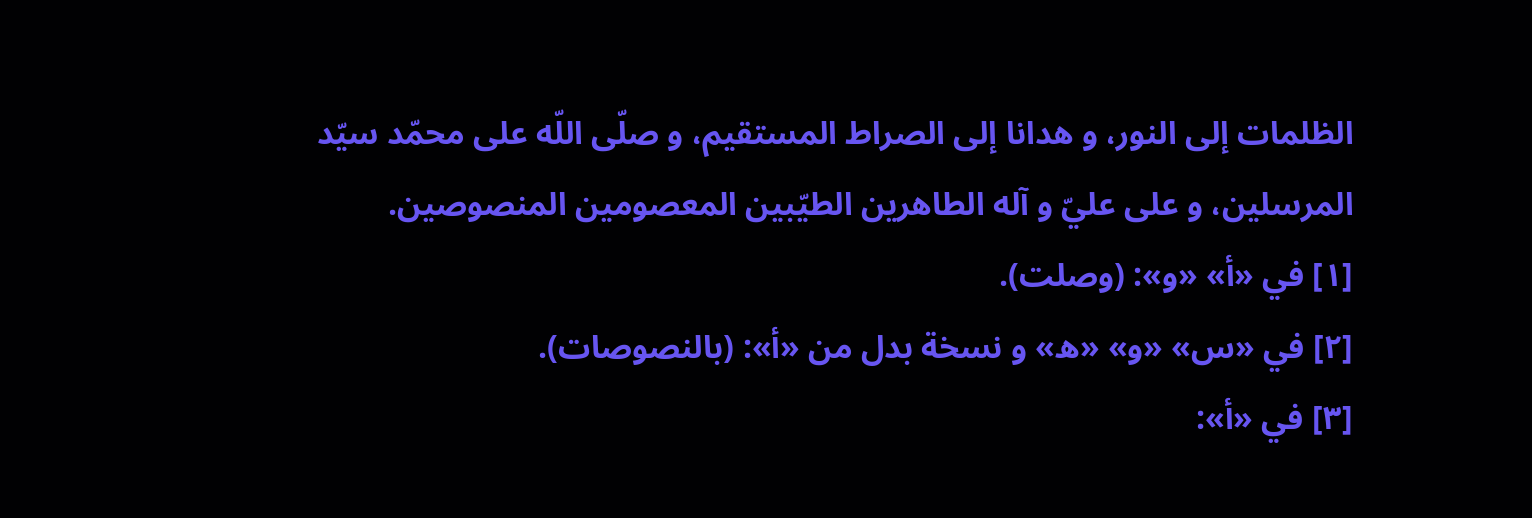الظلمات إلى النور، و هدانا إلى الصراط المستقيم، و صلّى اللّه على محمّد سيّد المرسلين، و على عليّ و آله الطاهرين الطيّبين المعصومين المنصوصين.
[١] في «أ» «و»: (وصلت).
[٢] في «س» «و» «ه» و نسخة بدل من «أ»: (بالنصوصات).
[٣] في «أ»: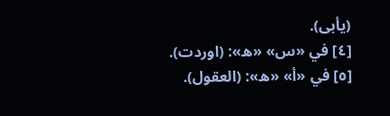(يأبى).
[٤] في «س» «ه»: (اوردت).
[٥] في «أ» «ه»: (العقول).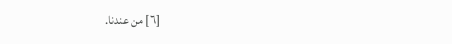[٦] من عندنا.